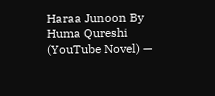Haraa Junoon By Huma Qureshi (YouTube Novel) —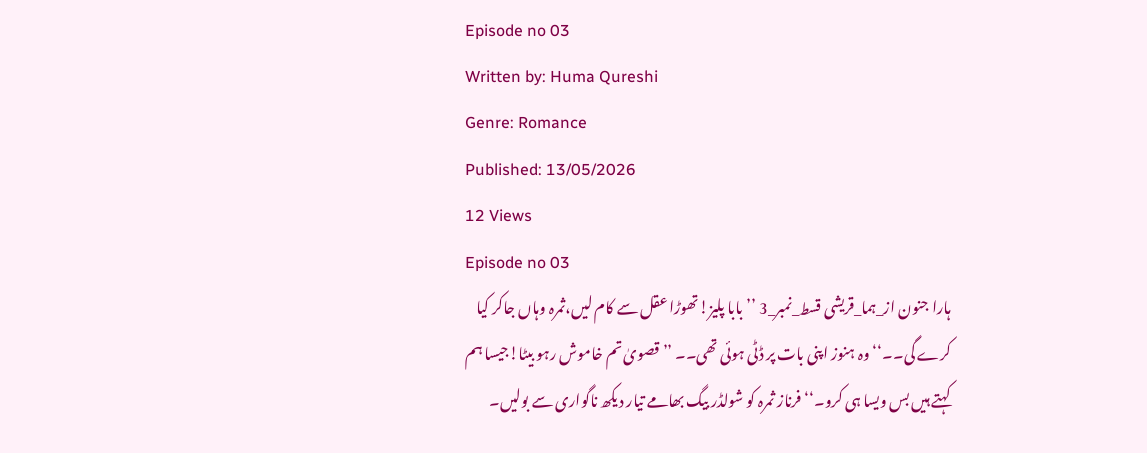Episode no 03
Written by: Huma Qureshi
Genre: Romance
Published: 13/05/2026
12 Views
Episode no 03
ہارا جنون از_ہما_قریشی قسط_نمبر_3 ’’بابا پلیز!تھوڑا عقل سے کام لیں،ثمرہ وہاں جاکر کیا کرے گی۔۔‘‘وہ ہنوز اپنی بات پر ڈٹی ہوئی تھی۔۔ ’’قصویٰ تم خاموش رہو بیٹا!جیسا ہم کہتے ہیں بس ویسا ہی کرو۔‘‘فرناز ثمرہ کو شولڈر بیگ بھامے تیار دیکھ ناگواری سے بولیں۔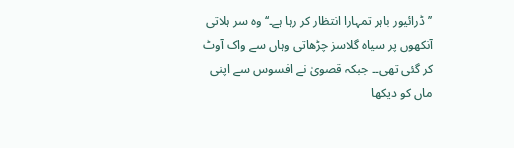’’ڈرائیور باہر تمہارا انتظار کر رہا ہے۔‘‘وہ سر ہلاتی آنکھوں پر سیاہ گلاسز چڑھاتی وہاں سے واک آوٹ کر گئی تھی۔۔ جبکہ قصویٰ نے افسوس سے اپنی ماں کو دیکھا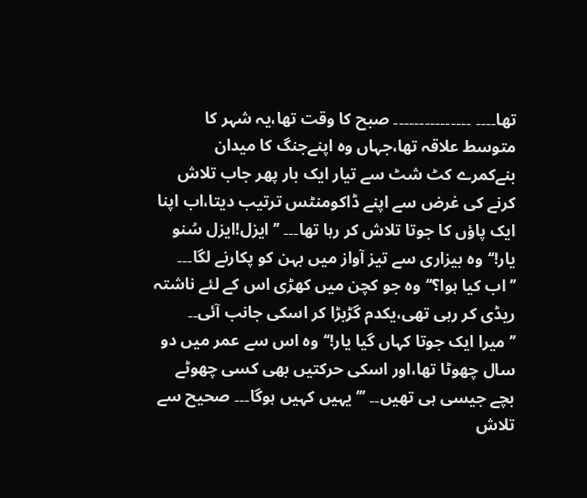تھا۔۔۔۔ ۔۔۔۔۔۔۔۔۔۔۔۔۔۔۔ صبح کا وقت تھا،یہ شہر کا متوسط علاقہ تھا،جہاں وہ اپنےجنگ کا میدان بنےکمرے کٹ شٹ سے تیار ایک بار پھر جاب تلاش کرنے کی غرض سے اپنے ڈاکومنٹس ترتیب دیتا،اب اپنا ایک پاؤں کا جوتا تلاش کر رہا تھا۔۔۔ ’’ایزل!ایزل سُنو یار!‘‘وہ بیزاری سے تیز آواز میں بہن کو پکارنے لگا۔۔۔ ’’اب کیا ہوا؟‘‘وہ جو کچن میں کھڑی اس کے لئے ناشتہ ریڈی کر رہی تھی،یکدم گڑبڑا کر اسکی جانب آئی۔۔ ’’میرا ایک جوتا کہاں گیا یار!‘‘وہ اس سے عمر میں دو سال چھوٹا تھا،اور اسکی حرکتیں بھی کسی چھوٹے بچے جیسی ہی تھیں۔۔ ’’’یہیں کہیں ہوگا۔۔۔ صحیح سے تلاش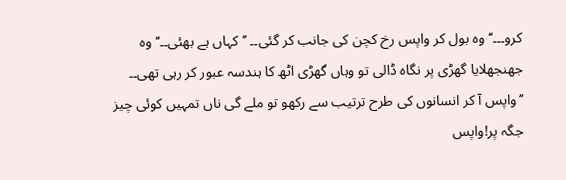کرو۔۔۔‘‘ وہ بول کر واپس رخ کچن کی جانب کر گئی۔۔ ’’کہاں ہے بھئی۔۔‘‘وہ جھنجھلایا گھڑی پر نگاہ ڈالی تو وہاں گھڑی اٹھ کا ہندسہ عبور کر رہی تھی۔۔ ’’واپس آ کر انسانوں کی طرح ترتیب سے رکھو تو ملے گی ناں تمہیں کوئی چیز جگہ پر!واپس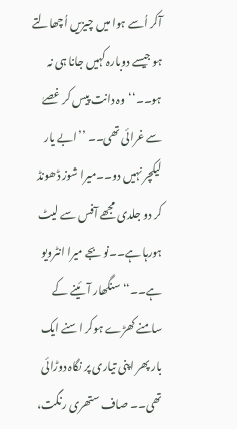آکر اُسے ہوا میں چیزیں اُچھالتے ہو جیسے دوبارہ کہیں جانا ہی نہ ہو۔۔‘‘وہ دانت پیس کر غصےٰ سے غرائی تھی۔۔ ’’ابے یار لیکچر نہیں دو۔۔میرا شوز ڈھونڈ کر دو جلدی مجھے آفس سے لیٹ ہورہا ہے۔۔نو بجے میرا انٹرویو ہے۔۔‘‘سنگھار آئینے کے سامنے کھڑے ہوکر اسنے ایک بار پھر اپنی تیاری پر نگاہ دوڑائی تھی۔۔ صاف ستھری رنگت،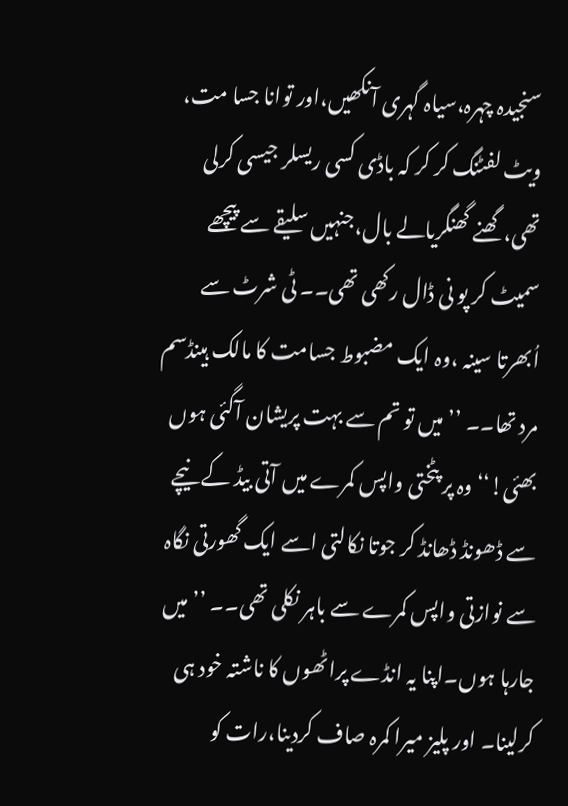سنجیدہ چہرہ،سیاہ گہری آنکھیں،اور توانا جسا مت، ویٹ لفٹنگ کر کر کہ باڈی کسی ریسلر جیسی کرلی تھی،گھنے گھنگریالے بال،جنہیں سلیقے سے پیچھے سمیٹ کر پو نی ڈال رکھی تھی۔۔ ٹی شرٹ سے اُبھرتا سینہ ،وہ ایک مضبوط جسامت کا مالک ہینڈسم مرد تھا۔۔ ’’میں تو تم سے بہت پریشان آگئی ہوں بھئی!‘‘وہ پر پٹختی واپس کمرے میں آتی بیڈ کے نیچے سے ڈھونڈ ڈھانڈ کر جوتا نکالتی اسے ایک گھورتی نگاہ سے نوازتی واپس کمرے سے باہر نکلی تھی۔۔ ’’میں جارہا ہوں۔اپنا یہ انڈے پراٹھوں کا ناشتہ خود ہی کرلینا۔ اور پلیز میرا کمرہ صاف کردینا،رات کو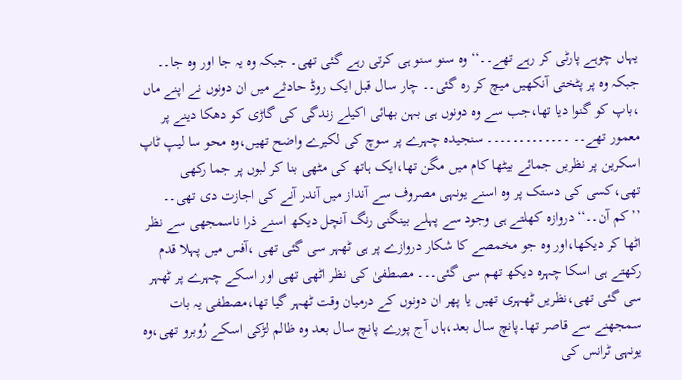یہاں چوہے پارٹی کر رہے تھے۔۔‘‘ وہ سنو سنو ہی کرتی رہے گئی تھی۔ جبکہ وہ یہ جا اور وہ جا۔۔ جبکہ وہ پر پٹختی آنکھیں میچ کر رہ گئی۔۔ چار سال قبل ایک روڈ حادثے میں ان دونوں نے اپنے ماں ،باپ کو گنوا دیا تھا،جب سے وہ دونوں ہی بہن بھائی اکیلے زندگی کی گاڑی کو دھکا دینے پر معمور تھے۔۔ ۔۔۔۔۔۔۔۔۔۔۔۔۔ سنجیدہ چہرے پر سوچ کی لکیرے واضح تھیں،وہ محو سا لیپ ٹاپ اسکرین پر نظریں جمائے بیٹھا کام میں مگن تھا،ایک ہاتھ کی مٹھی بنا کر لبوں پر جما رکھی تھی،کسی کی دستک پر وہ اسنے یونہی مصروف سے آنداز میں آندر آنے کی اجازت دی تھی۔۔ ’’کم آن۔۔‘‘دروازہ کھلتے ہی وجود سے پہلے بینگنی رنگ آنچل دیکھ اسنے ذرا ناسمجھی سے نظر اٹھا کر دیکھا،اور وہ جو مخمصے کا شکار دروازے پر ہی ٹھہر سی گئی تھی ،آفس میں پہلا قدم رکھتے ہی اسکا چہرہ دیکھ تھم سی گئی۔۔۔ مصطفیٰ کی نظر اٹھی تھی اور اسکے چہرے پر ٹھہر سی گئی تھی،نظریں ٹھہری تھیں یا پھر ان دونوں کے درمیان وقت ٹھہر گیا تھا،مصطفی یہ بات سمجھنے سے قاصر تھا۔پانچ سال بعد،ہاں آج پورے پانچ سال بعد وہ ظالم لڑکی اسکے رُوبرو تھی،وہ یونہی ٹرانس کی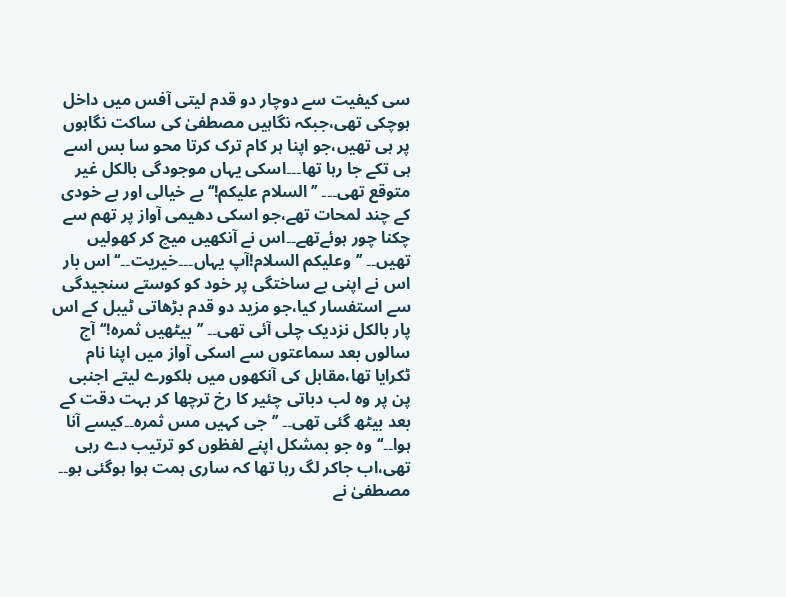سی کیفیت سے دوچار دو قدم لیتی آفس میں داخل ہوچکی تھی،جبکہ نگاہیں مصطفیٰ کی ساکت نگاہوں پر ہی تھیں،جو اپنا ہر کام ترک کرتا محو سا بس اسے ہی تکے جا رہا تھا۔۔۔اسکی یہاں موجودگی بالکل غیر متوقع تھی۔۔۔ ’’السلام علیکم!‘‘بے خیالی اور بے خودی کے چند لمحات تھے،جو اسکی دھیمی آواز پر تھم سے چکنا چور ہوئےتھے۔۔اس نے آنکھیں میچ کر کھولیں تھیں۔۔ ’’وعلیکم السلام!آپ یہاں۔۔۔خیریت۔۔‘‘اس بار اس نے اپنی بے ساختگی پر خود کو کوستے سنجیدگی سے استفسار کیا،جو مزید دو قدم بڑھاتی ٹیبل کے اس پار بالکل نزدیک چلی آئی تھی۔۔ ’’بیٹھیں ثمرہ!‘‘آج سالوں بعد سماعتوں سے اسکی آواز میں اپنا نام ٹکرایا تھا،مقابل کی آنکھوں میں ہلکورے لیتے اجنبی پن پر وہ لب دباتی چئیر کا رخ ترچھا کر بہت دقت کے بعد بیٹھ گئی تھی۔۔ ’’جی کہیں مس ثمرہ۔۔کیسے آنا ہوا۔۔‘‘وہ جو بمشکل اپنے لفظوں کو ترتیب دے رہی تھی،اب جاکر لگ رہا تھا کہ ساری ہمت ہوا ہوگئی ہو۔۔ مصطفیٰ نے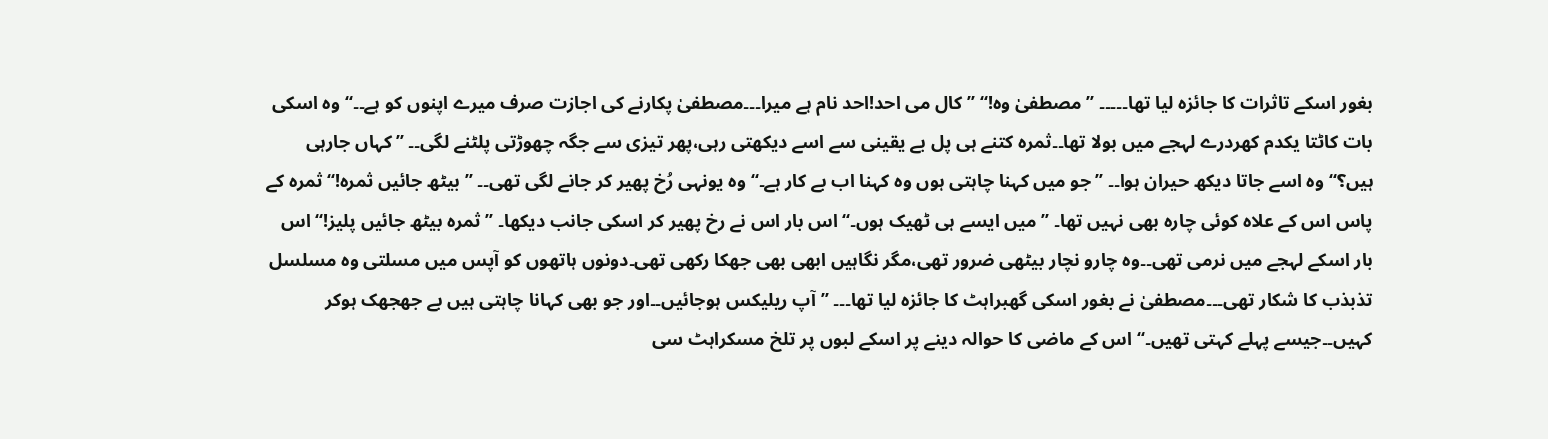بغور اسکے تاثرات کا جائزہ لیا تھا۔۔۔۔۔ ’’مصطفیٰ وہ!‘‘ ’’کال می احد!احد نام ہے میرا۔۔۔مصطفیٰ پکارنے کی اجازت صرف میرے اپنوں کو ہے۔۔‘‘وہ اسکی بات کاٹتا یکدم کھردرے لہجے میں بولا تھا۔۔ثمرہ کتنے ہی پل بے یقینی سے اسے دیکھتی رہی،پھر تیزی سے جگہ چھوڑتی پلٹنے لگی۔۔ ’’کہاں جارہی ہیں؟‘‘وہ اسے جاتا دیکھ حیران ہوا۔۔ ’’جو میں کہنا چاہتی ہوں وہ کہنا اب بے کار ہے۔‘‘وہ یونہی رُخ پھیر کر جانے لگی تھی۔۔ ’’ بیٹھ جائیں ثمرہ!‘‘ثمرہ کے پاس اس کے علاہ کوئی چارہ بھی نہیں تھا۔ ’’میں ایسے ہی ٹھیک ہوں۔‘‘اس بار اس نے رخ پھیر کر اسکی جانب دیکھا۔ ’’ ثمرہ بیٹھ جائیں پلیز!‘‘اس بار اسکے لہجے میں نرمی تھی۔۔وہ چارو نچار بیٹھی ضرور تھی،مگر نگاہیں ابھی بھی جھکا رکھی تھی۔دونوں ہاتھوں کو آپس میں مسلتی وہ مسلسل تذبذب کا شکار تھی۔۔۔مصطفیٰ نے بغور اسکی گھبراہٹ کا جائزہ لیا تھا۔۔۔ ’’آپ ریلیکس ہوجائیں۔۔اور جو بھی کہانا چاہتی ہیں بے جھجھک ہوکر کہیں۔۔جیسے پہلے کہتی تھیں۔‘‘ اس کے ماضی کا حوالہ دینے پر اسکے لبوں پر تلخ مسکراہٹ سی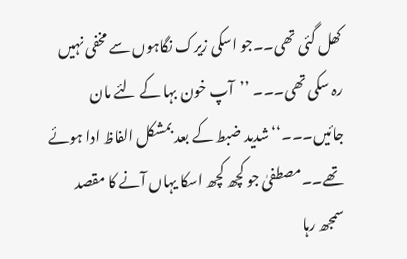کھل گئی تھی۔۔جو اسکی زیرک نگاہوں سے مخفی نہیں رہ سکی تھی۔۔۔ ’’آپ خون بہا کے لئے مان جائیں۔۔۔‘‘شدید ضبط کے بعد بمشکل الفاظ ادا ہوئے تھے۔۔مصطفیٰ جو کچھ کچھ اسکا یہاں آنے کا مقصد سمجھ رہا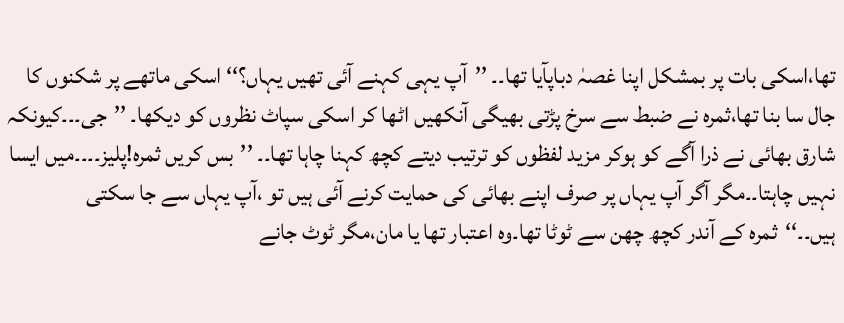تھا،اسکی بات پر بمشکل اپنا غصہٰ دباپآیا تھا۔۔ ’’آپ یہی کہنے آئی تھیں یہاں؟‘‘ اسکی ماتھے پر شکنوں کا جال سا بنا تھا،ثمرہ نے ضبط سے سرخ پڑتی بھیگی آنکھیں اٹھا کر اسکی سپاٹ نظروں کو دیکھا۔ ’’جی۔۔۔کیونکہ شارق بھائی نے ذرا آگے کو ہوکر مزید لفظوں کو ترتیب دیتے کچھ کہنا چاہا تھا۔۔ ’’بس کریں ثمرہ!پلیز۔۔۔۔میں ایسا نہیں چاہتا۔۔مگر آگر آپ یہاں پر صرف اپنے بھائی کی حمایت کرنے آئی ہیں تو ،آپ یہاں سے جا سکتی ہیں۔۔‘‘ثمرہ کے آندر کچھ چھن سے ٹوٹا تھا۔وہ اعتبار تھا یا مان،مگر ٹوٹ جانے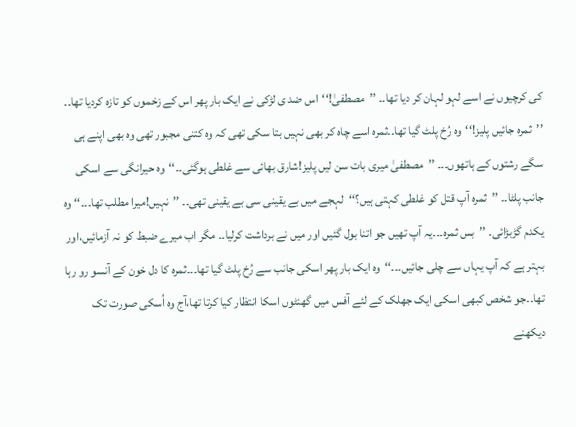کی کرچیوں نے اسے لہو لہان کر دیا تھا۔۔ ’’مصطفیٰ!‘‘اس ضد ی لڑکی نے ایک بار پھر اس کے زخموں کو تازہ کردیا تھا۔۔ ’’ثمرہ جائیں پلیز!‘‘وہ رُخ پلٹ گیا تھا۔۔ثمرہ اسے چاہ کر بھی نہیں بتا سکی تھی کہ وہ کتنی مجبور تھی وہ بھی اپنے ہی سگے رشتوں کے ہاتھوں۔۔۔ ’’مصطفیٰ میری بات سن لیں پلیز!شارق بھائی سے غلطی ہوگئی۔۔‘‘وہ حیرانگی سے اسکی جانب پلٹا۔۔ ’’ثمرہ آپ قتل کو غلطی کہتی ہیں؟‘‘لہجے میں بے یقینی سی بے یقینی تھی۔۔ ’’نہیں!میرا مطلب تھا۔۔۔‘‘ وہ یکدم گڑبڑائی۔ ’’بس ثمرہ۔۔۔یہ آپ تھیں جو اتنا بول گئیں اور میں نے برداشت کرلیا۔۔ مگر اب میرے ضبط کو نہ آزمائیں،اور بہتر ہے کہ آپ یہاں سے چلی جائیں۔۔۔‘‘وہ ایک بار پھر اسکی جانب سے رُخ پلٹ گیا تھا۔۔۔ثمرہ کا دل خون کے آنسو رو رہا تھا۔۔جو شخص کبھی اسکی ایک جھلک کے لئے آفس میں گھنٹوں اسکا انتظار کیا کرتا تھا،آج وہ اُسکی صورت تک دیکھنے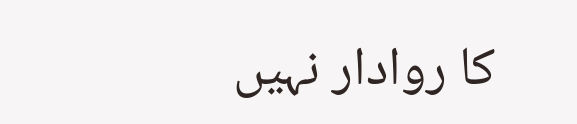کا روادار نہیں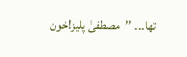تھا۔۔۔ ’’مصطفیٰ پلیز!خون